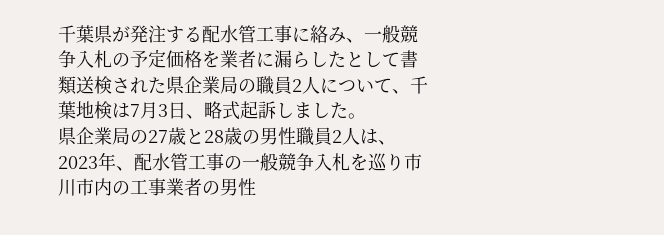千葉県が発注する配水管工事に絡み、一般競争入札の予定価格を業者に漏らしたとして書類送検された県企業局の職員2人について、千葉地検は7月3日、略式起訴しました。
県企業局の27歳と28歳の男性職員2人は、2023年、配水管工事の一般競争入札を巡り市川市内の工事業者の男性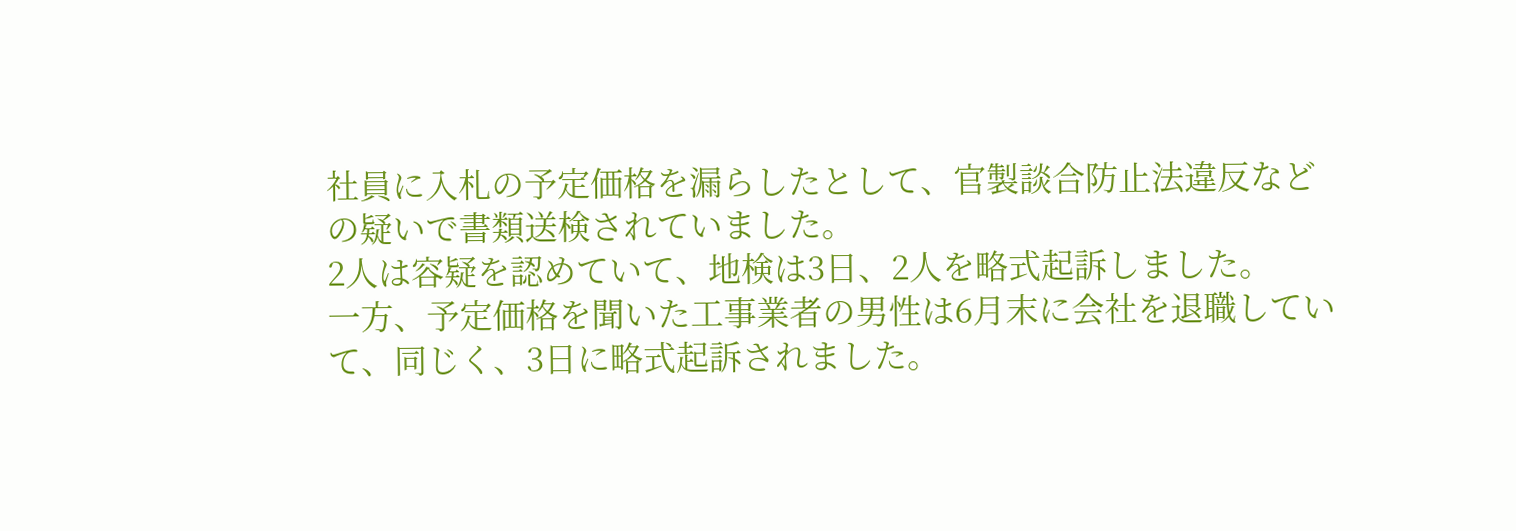社員に入札の予定価格を漏らしたとして、官製談合防止法違反などの疑いで書類送検されていました。
2人は容疑を認めていて、地検は3日、2人を略式起訴しました。
一方、予定価格を聞いた工事業者の男性は6月末に会社を退職していて、同じく、3日に略式起訴されました。